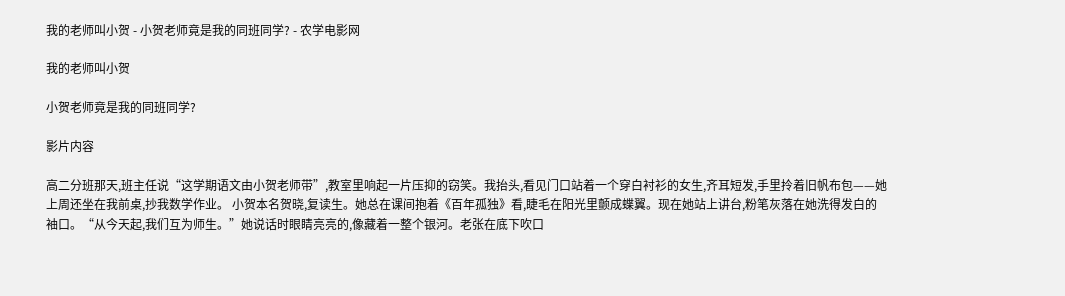我的老师叫小贺 - 小贺老师竟是我的同班同学? - 农学电影网

我的老师叫小贺

小贺老师竟是我的同班同学?

影片内容

高二分班那天,班主任说“这学期语文由小贺老师带”,教室里响起一片压抑的窃笑。我抬头,看见门口站着一个穿白衬衫的女生,齐耳短发,手里拎着旧帆布包——她上周还坐在我前桌,抄我数学作业。 小贺本名贺晓,复读生。她总在课间抱着《百年孤独》看,睫毛在阳光里颤成蝶翼。现在她站上讲台,粉笔灰落在她洗得发白的袖口。“从今天起,我们互为师生。”她说话时眼睛亮亮的,像藏着一整个银河。老张在底下吹口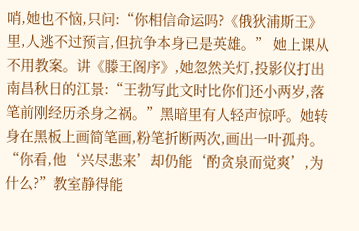哨,她也不恼,只问:“你相信命运吗?《俄狄浦斯王》里,人逃不过预言,但抗争本身已是英雄。” 她上课从不用教案。讲《滕王阁序》,她忽然关灯,投影仪打出南昌秋日的江景:“王勃写此文时比你们还小两岁,落笔前刚经历杀身之祸。”黑暗里有人轻声惊呼。她转身在黑板上画简笔画,粉笔折断两次,画出一叶孤舟。“你看,他‘兴尽悲来’却仍能‘酌贪泉而觉爽’,为什么?”教室静得能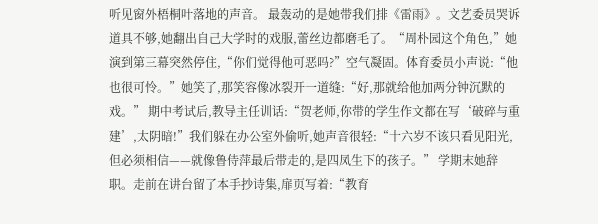听见窗外梧桐叶落地的声音。 最轰动的是她带我们排《雷雨》。文艺委员哭诉道具不够,她翻出自己大学时的戏服,蕾丝边都磨毛了。“周朴园这个角色,”她演到第三幕突然停住,“你们觉得他可恶吗?”空气凝固。体育委员小声说:“他也很可怜。”她笑了,那笑容像冰裂开一道缝:“好,那就给他加两分钟沉默的戏。” 期中考试后,教导主任训话:“贺老师,你带的学生作文都在写‘破碎与重建’,太阴暗!”我们躲在办公室外偷听,她声音很轻:“十六岁不该只看见阳光,但必须相信——就像鲁侍萍最后带走的,是四凤生下的孩子。” 学期末她辞职。走前在讲台留了本手抄诗集,扉页写着:“教育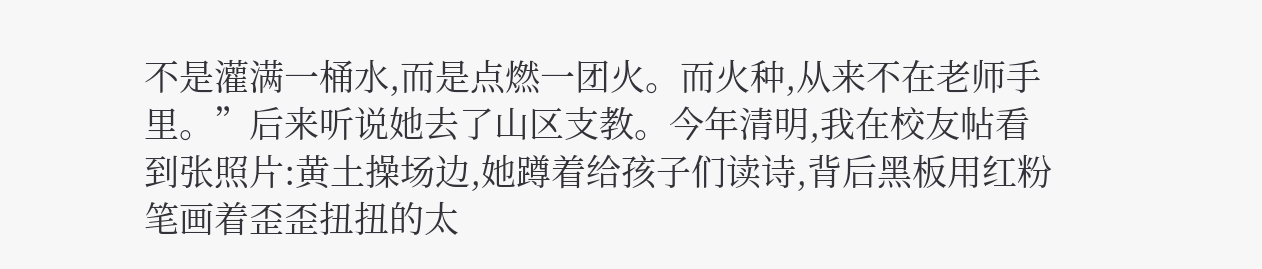不是灌满一桶水,而是点燃一团火。而火种,从来不在老师手里。”后来听说她去了山区支教。今年清明,我在校友帖看到张照片:黄土操场边,她蹲着给孩子们读诗,背后黑板用红粉笔画着歪歪扭扭的太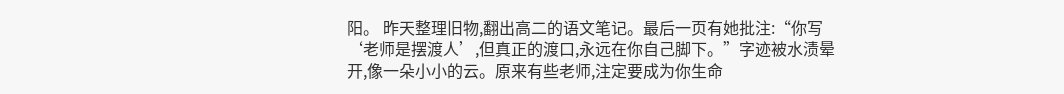阳。 昨天整理旧物,翻出高二的语文笔记。最后一页有她批注:“你写‘老师是摆渡人’,但真正的渡口,永远在你自己脚下。”字迹被水渍晕开,像一朵小小的云。原来有些老师,注定要成为你生命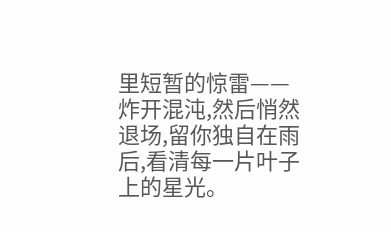里短暂的惊雷——炸开混沌,然后悄然退场,留你独自在雨后,看清每一片叶子上的星光。